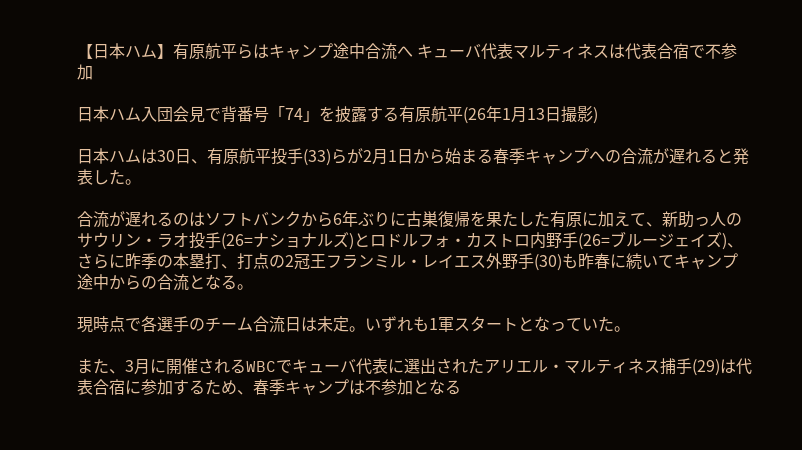【日本ハム】有原航平らはキャンプ途中合流へ キューバ代表マルティネスは代表合宿で不参加

日本ハム入団会見で背番号「74」を披露する有原航平(26年1月13日撮影)

日本ハムは30日、有原航平投手(33)らが2月1日から始まる春季キャンプへの合流が遅れると発表した。

合流が遅れるのはソフトバンクから6年ぶりに古巣復帰を果たした有原に加えて、新助っ人のサウリン・ラオ投手(26=ナショナルズ)とロドルフォ・カストロ内野手(26=ブルージェイズ)、さらに昨季の本塁打、打点の2冠王フランミル・レイエス外野手(30)も昨春に続いてキャンプ途中からの合流となる。

現時点で各選手のチーム合流日は未定。いずれも1軍スタートとなっていた。

また、3月に開催されるWBCでキューバ代表に選出されたアリエル・マルティネス捕手(29)は代表合宿に参加するため、春季キャンプは不参加となる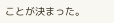ことが決まった。